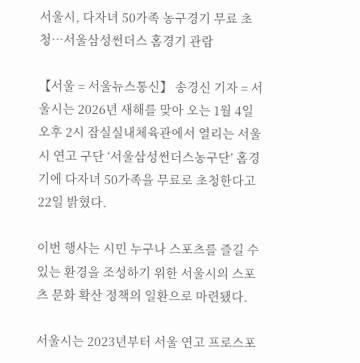서울시, 다자녀 50가족 농구경기 무료 초청…서울삼성썬더스 홈경기 관람

【서울 = 서울뉴스통신】 송경신 기자 = 서울시는 2026년 새해를 맞아 오는 1월 4일 오후 2시 잠실실내체육관에서 열리는 서울시 연고 구단 ‘서울삼성썬더스농구단’ 홈경기에 다자녀 50가족을 무료로 초청한다고 22일 밝혔다.

이번 행사는 시민 누구나 스포츠를 즐길 수 있는 환경을 조성하기 위한 서울시의 스포츠 문화 확산 정책의 일환으로 마련됐다.

서울시는 2023년부터 서울 연고 프로스포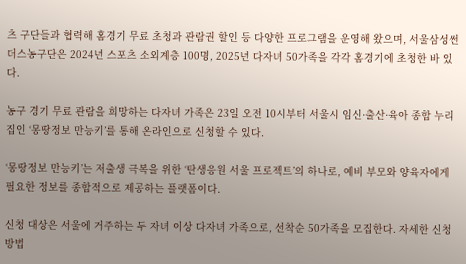츠 구단들과 협력해 홈경기 무료 초청과 관람권 할인 등 다양한 프로그램을 운영해 왔으며, 서울삼성썬더스농구단은 2024년 스포츠 소외계층 100명, 2025년 다자녀 50가족을 각각 홈경기에 초청한 바 있다.

농구 경기 무료 관람을 희망하는 다자녀 가족은 23일 오전 10시부터 서울시 임신·출산·육아 종합 누리집인 ‘몽땅정보 만능키’를 통해 온라인으로 신청할 수 있다.

‘몽땅정보 만능키’는 저출생 극복을 위한 ‘탄생응원 서울 프로젝트’의 하나로, 예비 부모와 양육자에게 필요한 정보를 종합적으로 제공하는 플랫폼이다.

신청 대상은 서울에 거주하는 두 자녀 이상 다자녀 가족으로, 선착순 50가족을 모집한다. 자세한 신청 방법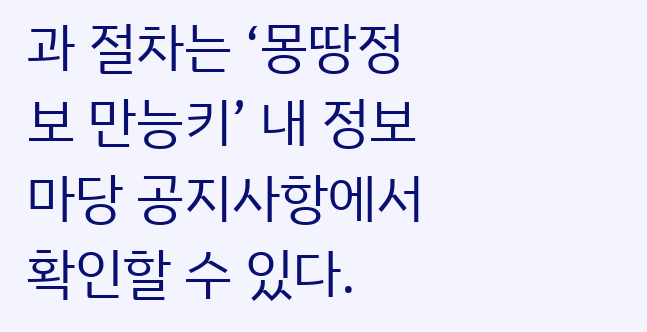과 절차는 ‘몽땅정보 만능키’ 내 정보마당 공지사항에서 확인할 수 있다.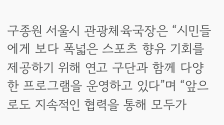구종원 서울시 관광체육국장은 “시민들에게 보다 폭넓은 스포츠 향유 기회를 제공하기 위해 연고 구단과 함께 다양한 프로그램을 운영하고 있다”며 “앞으로도 지속적인 협력을 통해 모두가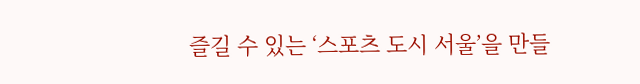즐길 수 있는 ‘스포츠 도시 서울’을 만들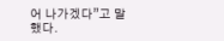어 나가겠다”고 말했다.